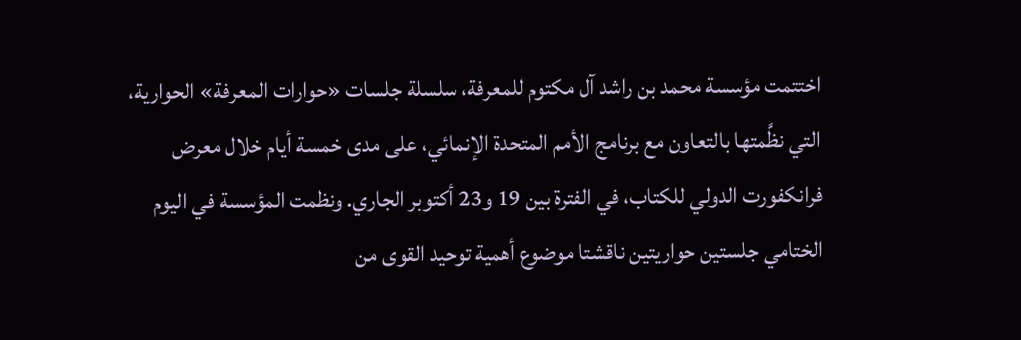اختتمت مؤسسة محمد بن راشد آل مكتوم للمعرفة، سلسلة جلسات «حوارات المعرفة» الحوارية، التي نظَّمتها بالتعاون مع برنامج الأمم المتحدة الإنمائي، على مدى خمسة أيام خلال معرض فرانكفورت الدولي للكتاب، في الفترة بين 19 و23 أكتوبر الجاري. ونظمت المؤسسة في اليوم الختامي جلستين حواريتين ناقشتا موضوع أهمية توحيد القوى من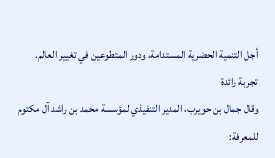أجل التنمية الحضرية المستدامة، ودور المتطوعين في تغيير العالم.
تجربة رائدة
وقال جمال بن حويرب، المدير التنفيذي لمؤسسة محمد بن راشد آل مكتوم للمعرفة: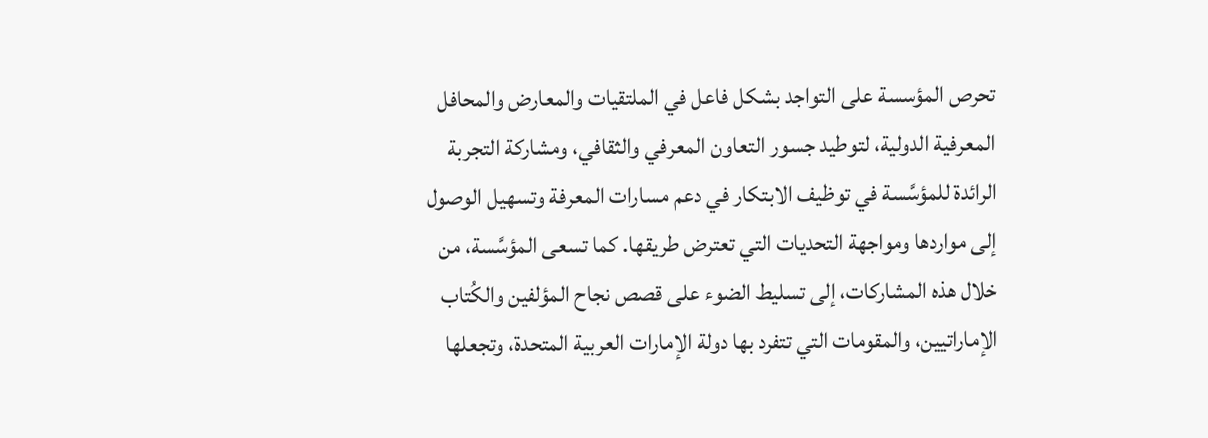تحرص المؤسسة على التواجد بشكل فاعل في الملتقيات والمعارض والمحافل المعرفية الدولية، لتوطيد جسور التعاون المعرفي والثقافي، ومشاركة التجربة الرائدة للمؤسَّسة في توظيف الابتكار في دعم مسارات المعرفة وتسهيل الوصول إلى مواردها ومواجهة التحديات التي تعترض طريقها. كما تسعى المؤسَّسة، من خلال هذه المشاركات، إلى تسليط الضوء على قصص نجاح المؤلفين والكُتاب الإماراتيين، والمقومات التي تتفرد بها دولة الإمارات العربية المتحدة، وتجعلها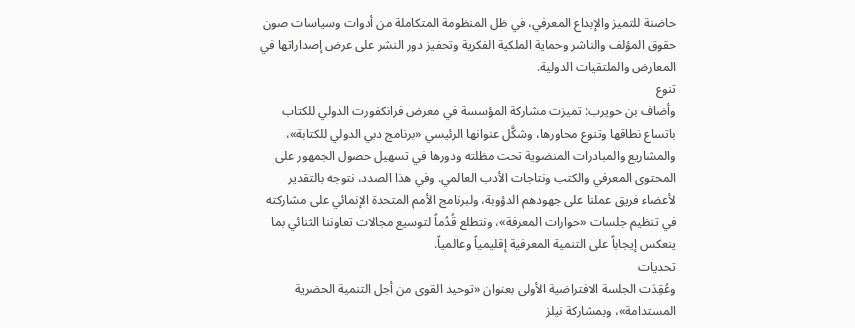حاضنة للتميز والإبداع المعرفي، في ظل المنظومة المتكاملة من أدوات وسياسات صون حقوق المؤلف والناشر وحماية الملكية الفكرية وتحفيز دور النشر على عرض إصداراتها في المعارض والملتقيات الدولية.
تنوع
وأضاف بن حويرب: تميزت مشاركة المؤسسة في معرض فرانكفورت الدولي للكتاب باتساع نطاقها وتنوع محاورها، وشكَّل عنوانها الرئيسي «برنامج دبي الدولي للكتابة»، والمشاريع والمبادرات المنضوية تحت مظلته ودورها في تسهيل حصول الجمهور على المحتوى المعرفي والكتب ونتاجات الأدب العالمي. وفي هذا الصدد، نتوجه بالتقدير لأعضاء فريق عملنا على جهودهم الدؤوبة، ولبرنامج الأمم المتحدة الإنمائي على مشاركته في تنظيم جلسات «حوارات المعرفة»، ونتطلع قُدُماً لتوسيع مجالات تعاوننا الثنائي بما ينعكس إيجاباً على التنمية المعرفية إقليمياً وعالمياً.
تحديات
وعُقِدَت الجلسة الافتراضية الأولى بعنوان «توحيد القوى من أجل التنمية الحضرية المستدامة»، وبمشاركة نيلز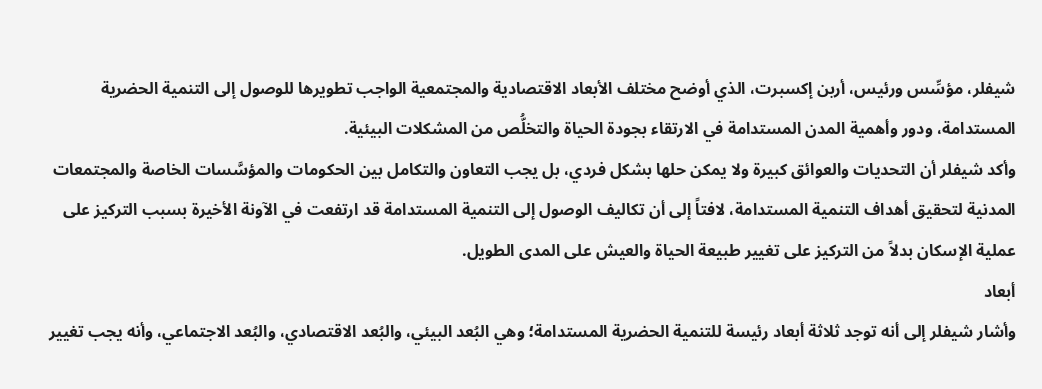شيفلر، مؤسِّس ورئيس، أربن إكسبرت، الذي أوضح مختلف الأبعاد الاقتصادية والمجتمعية الواجب تطويرها للوصول إلى التنمية الحضرية المستدامة، ودور وأهمية المدن المستدامة في الارتقاء بجودة الحياة والتخلُّص من المشكلات البيئية.
وأكد شيفلر أن التحديات والعوائق كبيرة ولا يمكن حلها بشكل فردي، بل يجب التعاون والتكامل بين الحكومات والمؤسَّسات الخاصة والمجتمعات المدنية لتحقيق أهداف التنمية المستدامة، لافتاً إلى أن تكاليف الوصول إلى التنمية المستدامة قد ارتفعت في الآونة الأخيرة بسبب التركيز على عملية الإسكان بدلاً من التركيز على تغيير طبيعة الحياة والعيش على المدى الطويل.
أبعاد
وأشار شيفلر إلى أنه توجد ثلاثة أبعاد رئيسة للتنمية الحضرية المستدامة؛ وهي البُعد البيئي، والبُعد الاقتصادي، والبُعد الاجتماعي، وأنه يجب تغيير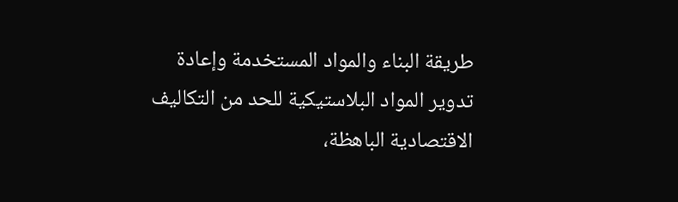طريقة البناء والمواد المستخدمة وإعادة تدوير المواد البلاستيكية للحد من التكاليف الاقتصادية الباهظة،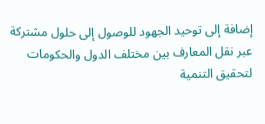إضافة إلى توحيد الجهود للوصول إلى حلول مشتركة عبر نقل المعارف بين مختلف الدول والحكومات لتحقيق التنمية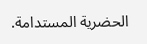الحضرية المستدامة.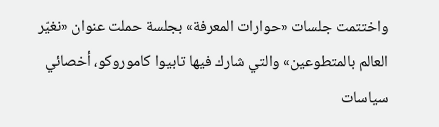واختتمت جلسات «حوارات المعرفة» بجلسة حملت عنوان «نغيّر العالم بالمتطوعين» والتي شارك فيها تابيوا كاموروكو، أخصائي سياسات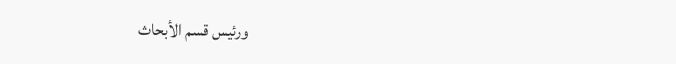ورئيس قسم الأبحاث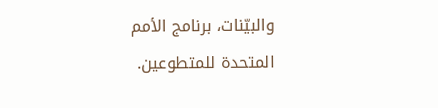والبيّنات، برنامج الأمم المتحدة للمتطوعين.